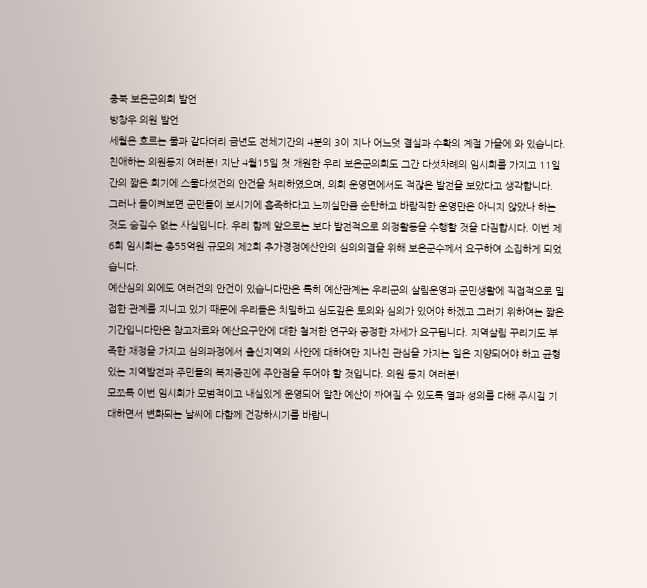충북 보은군의회 발언
방창우 의원 발언
세월은 흐르는 물과 같다더리 금년도 전체기간의 4분의 3이 지나 어느덧 결실과 수확의 계절 가을에 와 있습니다. 친애하는 의원동지 여러분! 지난 4월15일 첫 개원한 우리 보은군의회도 그간 다섯차례의 임시회를 가지고 11일간의 짧은 회기에 스물다섯건의 안건을 처리하였으며, 의회 운영면에서도 적잖은 발전을 보았다고 생각합니다.
그러나 돌이켜보면 군민들이 보시기에 흡족하다고 느끼실만큼 순탄하고 바람직한 운영만은 아니지 않았나 하는 것도 숨길수 없는 사실입니다. 우리 함께 앞으로는 보다 발전적으로 의정활동을 수행할 것을 다짐합시다. 이번 제6회 임시회는 총55억원 규모의 제2회 추가경정예산안의 심의의결을 위해 보은군수께서 요구하여 소집하게 되었습니다.
예산심의 외에도 여러건의 안건이 있습니다만은 특히 예산관계는 우리군의 살림운영과 군민생활에 직접적으로 밀접한 관계를 지니고 있기 때문에 우리들은 치밀하고 심도깊은 토의와 심의가 있어야 하겠고 그러기 위하여는 짧은기간입니다만은 참고자료와 예산요구안에 대한 철저한 연구와 공정한 자세가 요구됩니다. 지역살림 꾸리기도 부족한 재정을 가지고 심의과정에서 출신지역의 사안에 대하여만 지나친 관심을 가지는 일은 지양되어야 하고 균형있는 지역발전과 주민들의 복지증진에 주안점을 두어야 할 것입니다. 의원 동지 여러분!
모쪼록 이번 임시회가 모범적이고 내실있게 운영되어 알찬 예산이 짜여질 수 있도록 열과 성의를 다해 주시길 기대하면서 변화되는 날씨에 다함께 건강하시기를 바랍니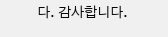다. 감사합니다.